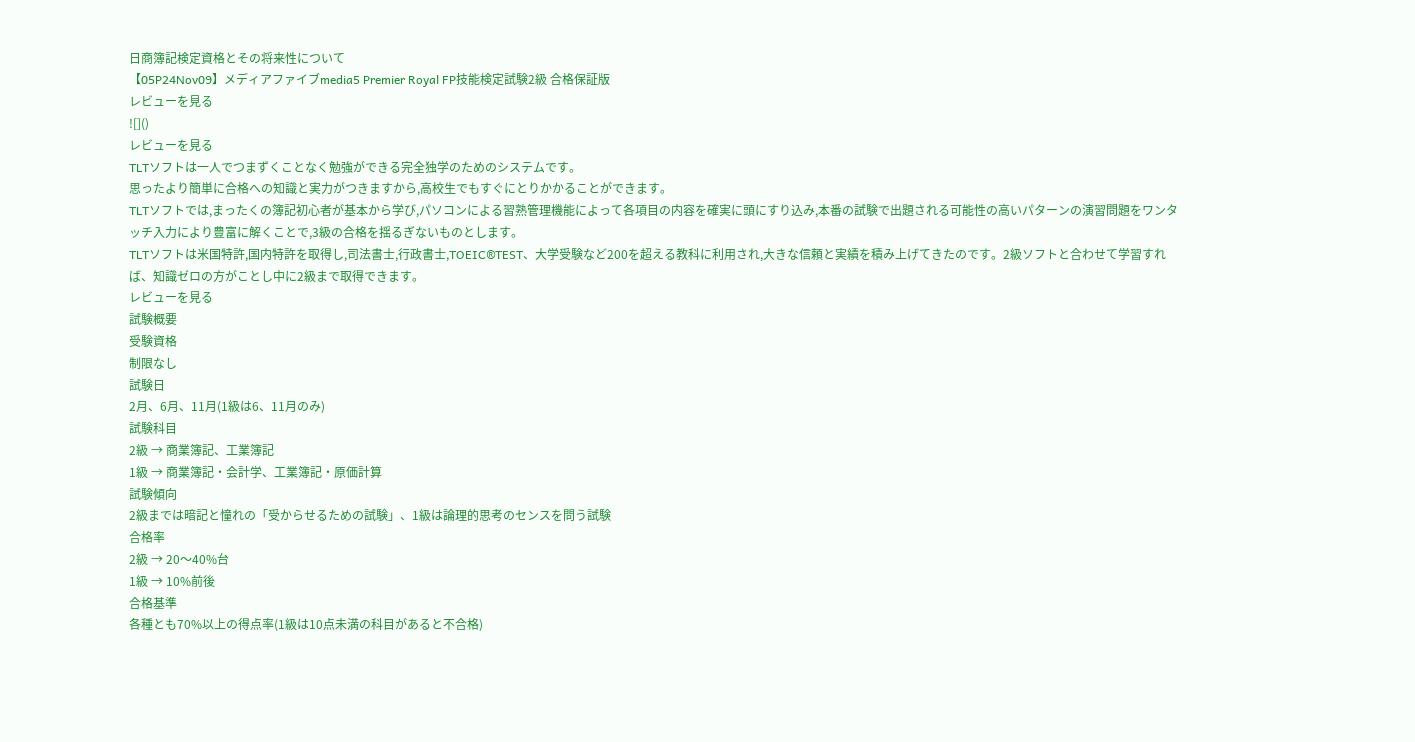日商簿記検定資格とその将来性について
【05P24Nov09】メディアファイブmedia5 Premier Royal FP技能検定試験2級 合格保証版
レビューを見る
![]()
レビューを見る
TLTソフトは一人でつまずくことなく勉強ができる完全独学のためのシステムです。
思ったより簡単に合格への知識と実力がつきますから,高校生でもすぐにとりかかることができます。
TLTソフトでは,まったくの簿記初心者が基本から学び,パソコンによる習熟管理機能によって各項目の内容を確実に頭にすり込み,本番の試験で出題される可能性の高いパターンの演習問題をワンタッチ入力により豊富に解くことで,3級の合格を揺るぎないものとします。
TLTソフトは米国特許,国内特許を取得し,司法書士,行政書士,TOEIC®TEST、大学受験など200を超える教科に利用され,大きな信頼と実績を積み上げてきたのです。2級ソフトと合わせて学習すれば、知識ゼロの方がことし中に2級まで取得できます。
レビューを見る
試験概要
受験資格
制限なし
試験日
2月、6月、11月(1級は6、11月のみ)
試験科目
2級 → 商業簿記、工業簿記
1級 → 商業簿記・会計学、工業簿記・原価計算
試験傾向
2級までは暗記と憧れの「受からせるための試験」、1級は論理的思考のセンスを問う試験
合格率
2級 → 20〜40%台
1級 → 10%前後
合格基準
各種とも70%以上の得点率(1級は10点未満の科目があると不合格)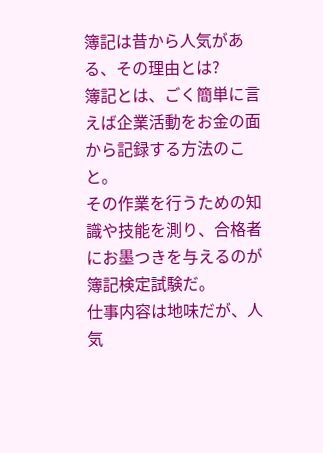簿記は昔から人気がある、その理由とは?
簿記とは、ごく簡単に言えば企業活動をお金の面から記録する方法のこと。
その作業を行うための知識や技能を測り、合格者にお墨つきを与えるのが簿記検定試験だ。
仕事内容は地味だが、人気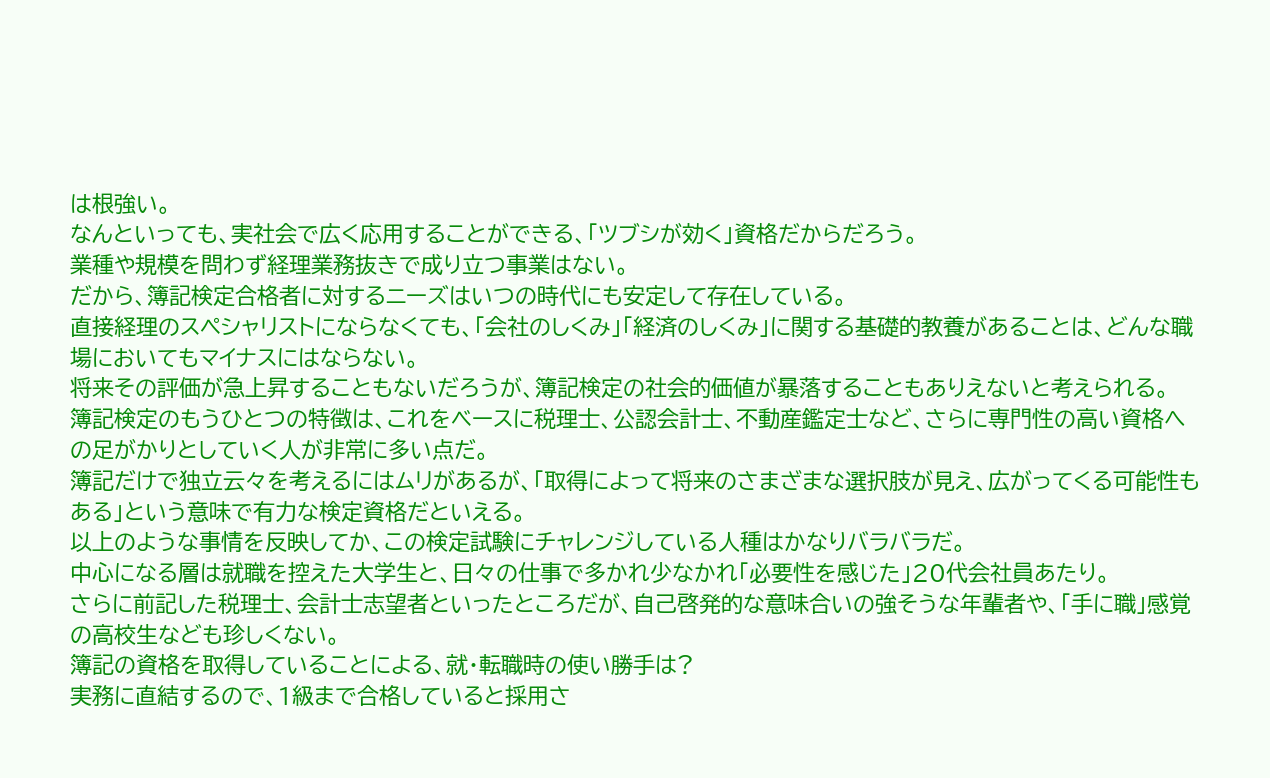は根強い。
なんといっても、実社会で広く応用することができる、「ツブシが効く」資格だからだろう。
業種や規模を問わず経理業務抜きで成り立つ事業はない。
だから、簿記検定合格者に対するニーズはいつの時代にも安定して存在している。
直接経理のスペシャリストにならなくても、「会社のしくみ」「経済のしくみ」に関する基礎的教養があることは、どんな職場においてもマイナスにはならない。
将来その評価が急上昇することもないだろうが、簿記検定の社会的価値が暴落することもありえないと考えられる。
簿記検定のもうひとつの特徴は、これをベースに税理士、公認会計士、不動産鑑定士など、さらに専門性の高い資格への足がかりとしていく人が非常に多い点だ。
簿記だけで独立云々を考えるにはムリがあるが、「取得によって将来のさまざまな選択肢が見え、広がってくる可能性もある」という意味で有力な検定資格だといえる。
以上のような事情を反映してか、この検定試験にチャレンジしている人種はかなりバラバラだ。
中心になる層は就職を控えた大学生と、日々の仕事で多かれ少なかれ「必要性を感じた」20代会社員あたり。
さらに前記した税理士、会計士志望者といったところだが、自己啓発的な意味合いの強そうな年輩者や、「手に職」感覚の高校生なども珍しくない。
簿記の資格を取得していることによる、就・転職時の使い勝手は?
実務に直結するので、1級まで合格していると採用さ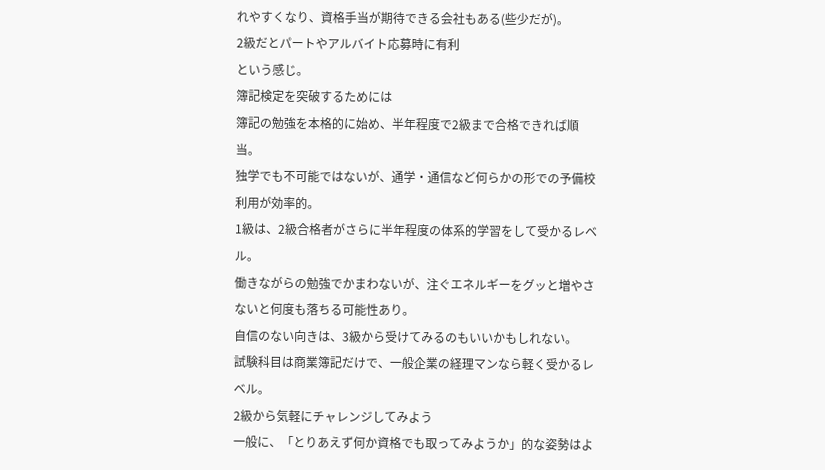れやすくなり、資格手当が期待できる会社もある(些少だが)。
2級だとパートやアルバイト応募時に有利
という感じ。
簿記検定を突破するためには
簿記の勉強を本格的に始め、半年程度で2級まで合格できれば順当。
独学でも不可能ではないが、通学・通信など何らかの形での予備校利用が効率的。
1級は、2級合格者がさらに半年程度の体系的学習をして受かるレベル。
働きながらの勉強でかまわないが、注ぐエネルギーをグッと増やさないと何度も落ちる可能性あり。
自信のない向きは、3級から受けてみるのもいいかもしれない。
試験科目は商業簿記だけで、一般企業の経理マンなら軽く受かるレベル。
2級から気軽にチャレンジしてみよう
一般に、「とりあえず何か資格でも取ってみようか」的な姿勢はよ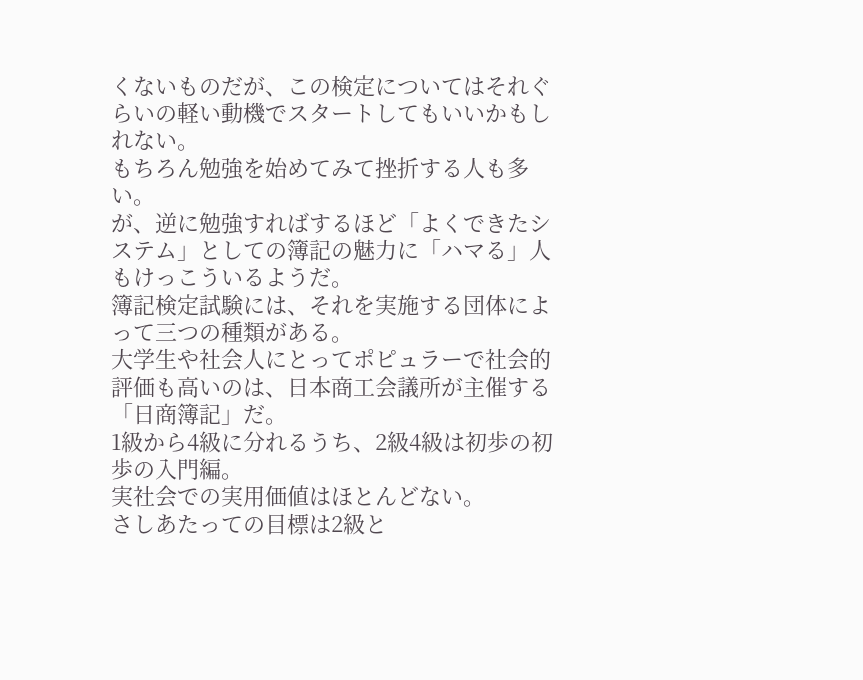くないものだが、この検定についてはそれぐらいの軽い動機でスタートしてもいいかもしれない。
もちろん勉強を始めてみて挫折する人も多い。
が、逆に勉強すればするほど「よくできたシステム」としての簿記の魅力に「ハマる」人もけっこういるようだ。
簿記検定試験には、それを実施する団体によって三つの種類がある。
大学生や社会人にとってポピュラーで社会的評価も高いのは、日本商工会議所が主催する「日商簿記」だ。
1級から4級に分れるうち、2級4級は初歩の初歩の入門編。
実社会での実用価値はほとんどない。
さしあたっての目標は2級と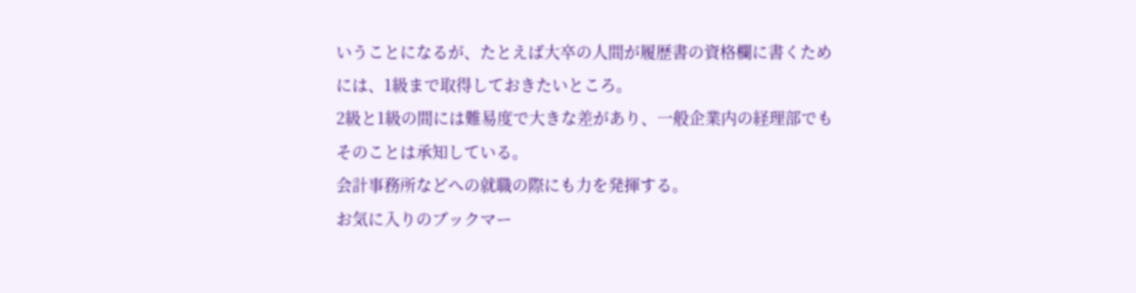いうことになるが、たとえば大卒の人間が履歴書の資格欄に書くためには、1級まで取得しておきたいところ。
2級と1級の間には難易度で大きな差があり、一般企業内の経理部でもそのことは承知している。
会計事務所などへの就職の際にも力を発揮する。
お気に入りのブックマー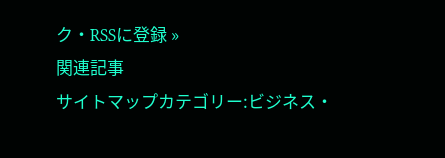ク・RSSに登録 »
関連記事
サイトマップカテゴリー:ビジネス・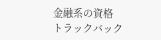金融系の資格
トラックバック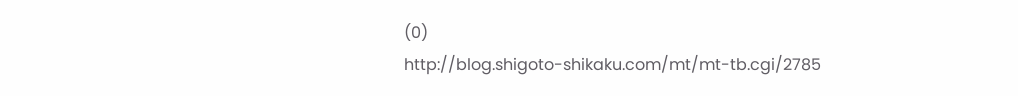(0)
http://blog.shigoto-shikaku.com/mt/mt-tb.cgi/2785